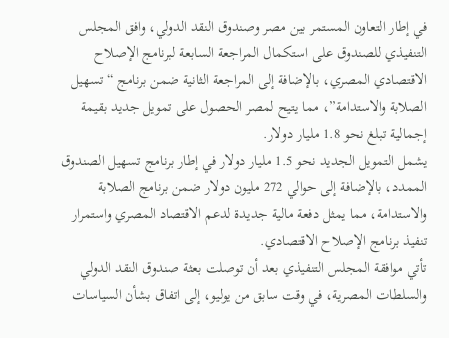في إطار التعاون المستمر بين مصر وصندوق النقد الدولي، وافق المجلس التنفيذي للصندوق على استكمال المراجعة السابعة لبرنامج الإصلاح الاقتصادي المصري، بالإضافة إلى المراجعة الثانية ضمن برنامج “تسهيل الصلابة والاستدامة”، مما يتيح لمصر الحصول على تمويل جديد بقيمة إجمالية تبلغ نحو 1.8 مليار دولار.
يشمل التمويل الجديد نحو 1.5 مليار دولار في إطار برنامج تسهيل الصندوق الممدد، بالإضافة إلى حوالي 272 مليون دولار ضمن برنامج الصلابة والاستدامة، مما يمثل دفعة مالية جديدة لدعم الاقتصاد المصري واستمرار تنفيذ برنامج الإصلاح الاقتصادي.
تأتي موافقة المجلس التنفيذي بعد أن توصلت بعثة صندوق النقد الدولي والسلطات المصرية، في وقت سابق من يوليو، إلى اتفاق بشأن السياسات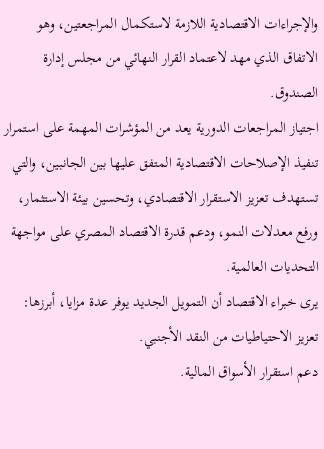والإجراءات الاقتصادية اللازمة لاستكمال المراجعتين، وهو الاتفاق الذي مهد لاعتماد القرار النهائي من مجلس إدارة الصندوق.
اجتياز المراجعات الدورية يعد من المؤشرات المهمة على استمرار تنفيذ الإصلاحات الاقتصادية المتفق عليها بين الجانبين، والتي تستهدف تعزيز الاستقرار الاقتصادي، وتحسين بيئة الاستثمار، ورفع معدلات النمو، ودعم قدرة الاقتصاد المصري على مواجهة التحديات العالمية.
يرى خبراء الاقتصاد أن التمويل الجديد يوفر عدة مزايا، أبرزها:
تعزيز الاحتياطيات من النقد الأجنبي.
دعم استقرار الأسواق المالية.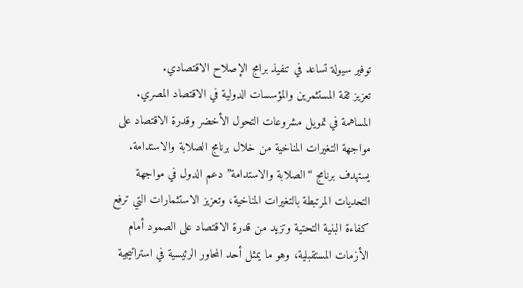توفير سيولة تساعد في تنفيذ برامج الإصلاح الاقتصادي.
تعزيز ثقة المستثمرين والمؤسسات الدولية في الاقتصاد المصري.
المساهمة في تمويل مشروعات التحول الأخضر وقدرة الاقتصاد على مواجهة التغيرات المناخية من خلال برنامج الصلابة والاستدامة.
يستهدف برنامج “الصلابة والاستدامة” دعم الدول في مواجهة التحديات المرتبطة بالتغيرات المناخية، وتعزيز الاستثمارات التي ترفع كفاءة البنية التحتية وتزيد من قدرة الاقتصاد على الصمود أمام الأزمات المستقبلية، وهو ما يمثل أحد المحاور الرئيسية في استراتيجية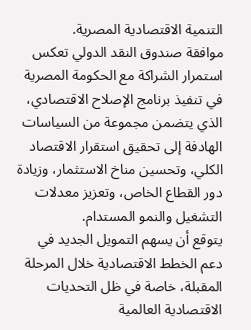التنمية الاقتصادية المصرية.
موافقة صندوق النقد الدولي تعكس استمرار الشراكة مع الحكومة المصرية في تنفيذ برنامج الإصلاح الاقتصادي، الذي يتضمن مجموعة من السياسات الهادفة إلى تحقيق استقرار الاقتصاد الكلي، وتحسين مناخ الاستثمار، وزيادة دور القطاع الخاص، وتعزيز معدلات التشغيل والنمو المستدام.
يتوقع أن يسهم التمويل الجديد في دعم الخطط الاقتصادية خلال المرحلة المقبلة، خاصة في ظل التحديات الاقتصادية العالمية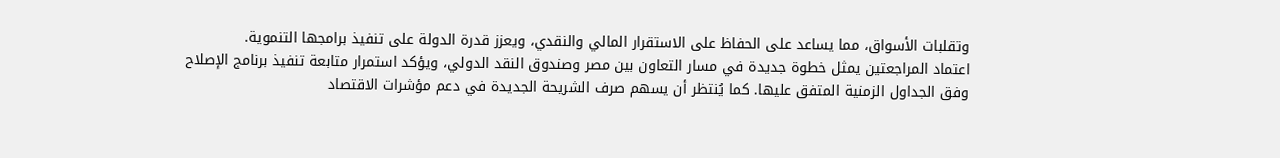وتقلبات الأسواق، مما يساعد على الحفاظ على الاستقرار المالي والنقدي، ويعزز قدرة الدولة على تنفيذ برامجها التنموية.
اعتماد المراجعتين يمثل خطوة جديدة في مسار التعاون بين مصر وصندوق النقد الدولي، ويؤكد استمرار متابعة تنفيذ برنامج الإصلاح وفق الجداول الزمنية المتفق عليها. كما يُنتظر أن يسهم صرف الشريحة الجديدة في دعم مؤشرات الاقتصاد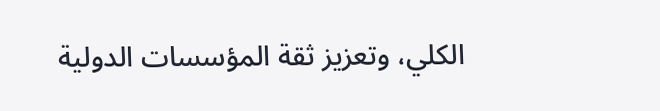الكلي، وتعزيز ثقة المؤسسات الدولية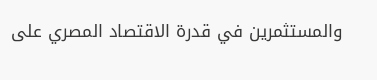والمستثمرين في قدرة الاقتصاد المصري على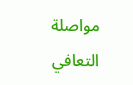مواصلة التعافي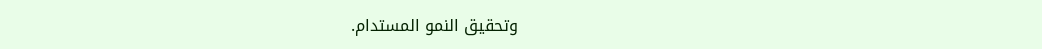وتحقيق النمو المستدام.